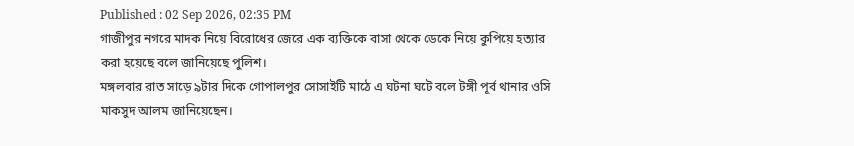Published : 02 Sep 2026, 02:35 PM
গাজীপুর নগরে মাদক নিয়ে বিরোধের জেরে এক ব্যক্তিকে বাসা থেকে ডেকে নিয়ে কুপিয়ে হত্যার করা হয়েছে বলে জানিয়েছে পুলিশ।
মঙ্গলবার রাত সাড়ে ৯টার দিকে গোপালপুর সোসাইটি মাঠে এ ঘটনা ঘটে বলে টঙ্গী পূর্ব থানার ওসি মাকসুদ আলম জানিয়েছেন।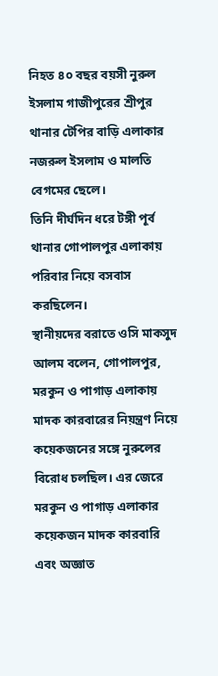নিহত ৪০ বছর বয়সী নুরুল ইসলাম গাজীপুরের শ্রীপুর থানার টেপির বাড়ি এলাকার নজরুল ইসলাম ও মালতি বেগমের ছেলে।
তিনি দীর্ঘদিন ধরে টঙ্গী পূর্ব থানার গোপালপুর এলাকায় পরিবার নিয়ে বসবাস করছিলেন।
স্থানীয়দের বরাতে ওসি মাকসুদ আলম বলেন, গোপালপুর, মরকুন ও পাগাড় এলাকায় মাদক কারবারের নিয়ন্ত্রণ নিয়ে কয়েকজনের সঙ্গে নুরুলের বিরোধ চলছিল। এর জেরে মরকুন ও পাগাড় এলাকার কয়েকজন মাদক কারবারি এবং অজ্ঞাত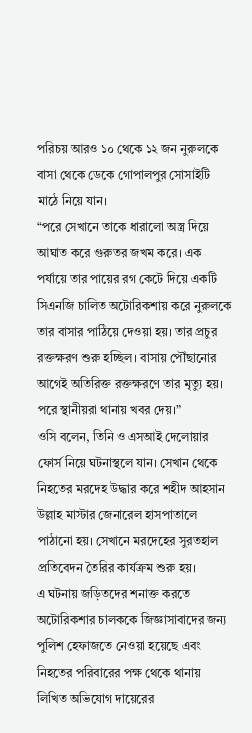পরিচয় আরও ১০ থেকে ১২ জন নুরুলকে বাসা থেকে ডেকে গোপালপুর সোসাইটি মাঠে নিয়ে যান।
“পরে সেখানে তাকে ধারালো অস্ত্র দিয়ে আঘাত করে গুরুতর জখম করে। এক পর্যায়ে তার পায়ের রগ কেটে দিয়ে একটি সিএনজি চালিত অটোরিকশায় করে নুরুলকে তার বাসার পাঠিয়ে দেওয়া হয়। তার প্রচুর রক্তক্ষরণ শুরু হচ্ছিল। বাসায় পৌঁছানোর আগেই অতিরিক্ত রক্তক্ষরণে তার মৃত্যু হয়। পরে স্থানীয়রা থানায় খবর দেয়।”
ওসি বলেন, তিনি ও এসআই দেলোয়ার ফোর্স নিয়ে ঘটনাস্থলে যান। সেখান থেকে নিহতের মরদেহ উদ্ধার করে শহীদ আহসান উল্লাহ মাস্টার জেনারেল হাসপাতালে পাঠানো হয়। সেখানে মরদেহের সুরতহাল প্রতিবেদন তৈরির কার্যক্রম শুরু হয়।
এ ঘটনায় জড়িতদের শনাক্ত করতে অটোরিকশার চালককে জিজ্ঞাসাবাদের জন্য পুলিশ হেফাজতে নেওয়া হয়েছে এবং নিহতের পরিবারের পক্ষ থেকে থানায় লিখিত অভিযোগ দায়েরের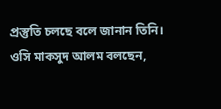প্রস্তুতি চলছে বলে জানান তিনি।
ওসি মাকসুদ আলম বলছেন,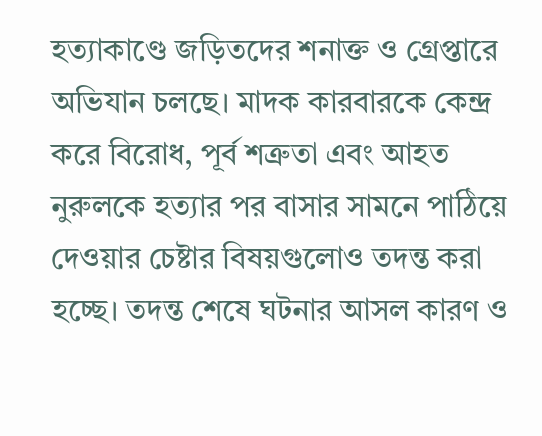হত্যাকাণ্ডে জড়িতদের শনাক্ত ও গ্রেপ্তারে অভিযান চলছে। মাদক কারবারকে কেন্দ্র করে বিরোধ, পূর্ব শত্রুতা এবং আহত নুরুলকে হত্যার পর বাসার সামনে পাঠিয়ে দেওয়ার চেষ্টার বিষয়গুলোও তদন্ত করা হচ্ছে। তদন্ত শেষে ঘটনার আসল কারণ ও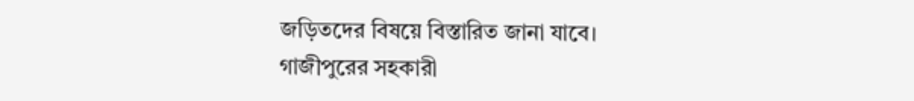জড়িতদের বিষয়ে বিস্তারিত জানা যাবে।
গাজীপুরের সহকারী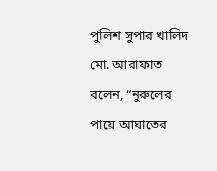পুলিশ সুপার খালিদ মো. আরাফাত বলেন, “নুরুলের পায়ে আঘাতের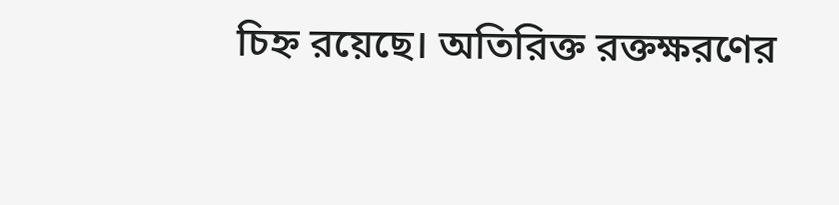চিহ্ন রয়েছে। অতিরিক্ত রক্তক্ষরণের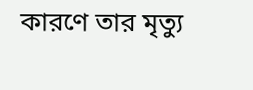কারণে তার মৃত্যু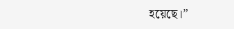হয়েছে।”